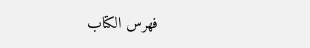فهرس الكتاب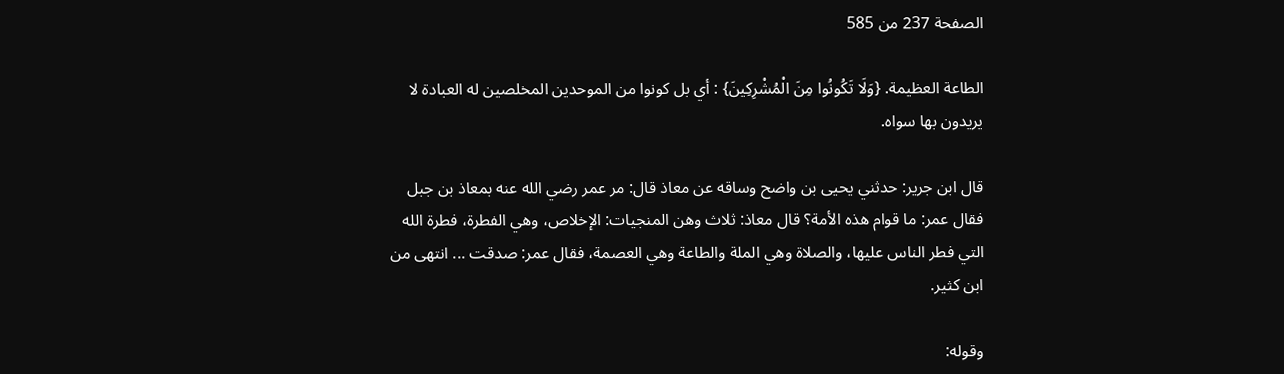الصفحة 237 من 585

الطاعة العظيمة. {وَلَا تَكُونُوا مِنَ الْمُشْرِكِينَ} : أي بل كونوا من الموحدين المخلصين له العبادة لا يريدون بها سواه.

قال ابن جرير: حدثني يحيى بن واضح وساقه عن معاذ قال: مر عمر رضي الله عنه بمعاذ بن جبل فقال عمر: ما قوام هذه الأمة؟ قال معاذ: ثلاث وهن المنجيات: الإخلاص، وهي الفطرة، فطرة الله التي فطر الناس عليها، والصلاة وهي الملة والطاعة وهي العصمة، فقال عمر: صدقت ... انتهى من ابن كثير.

وقوله: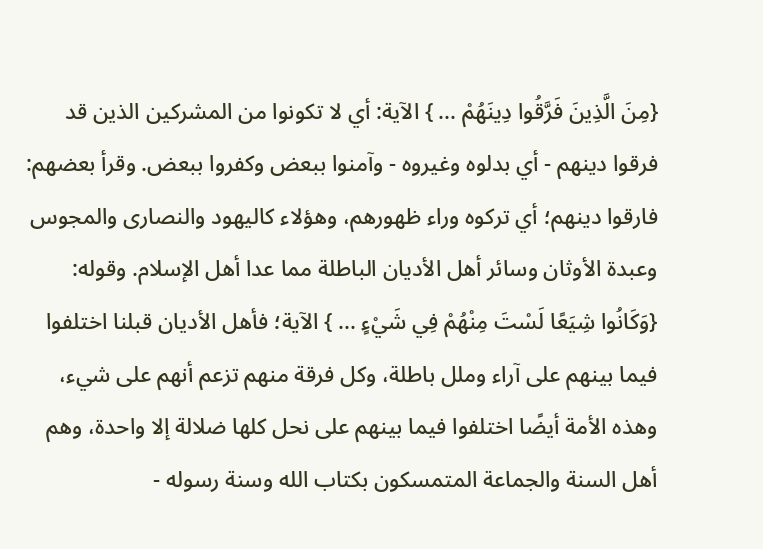{مِنَ الَّذِينَ فَرَّقُوا دِينَهُمْ ... } الآية: أي لا تكونوا من المشركين الذين قد فرقوا دينهم - أي بدلوه وغيروه - وآمنوا ببعض وكفروا ببعض. وقرأ بعضهم: فارقوا دينهم؛ أي تركوه وراء ظهورهم، وهؤلاء كاليهود والنصارى والمجوس وعبدة الأوثان وسائر أهل الأديان الباطلة مما عدا أهل الإسلام. وقوله: {وَكَانُوا شِيَعًا لَسْتَ مِنْهُمْ فِي شَيْءٍ ... } الآية؛ فأهل الأديان قبلنا اختلفوا فيما بينهم على آراء وملل باطلة، وكل فرقة منهم تزعم أنهم على شيء، وهذه الأمة أيضًا اختلفوا فيما بينهم على نحل كلها ضلالة إلا واحدة، وهم أهل السنة والجماعة المتمسكون بكتاب الله وسنة رسوله -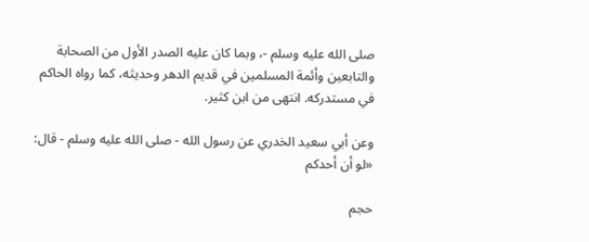صلى الله عليه وسلم -، وبما كان عليه الصدر الأول من الصحابة والتابعين وأئمة المسلمين في قديم الدهر وحديثه، كما رواه الحاكم في مستدركه. انتهى من ابن كثير.

وعن أبي سعيد الخدري عن رسول الله - صلى الله عليه وسلم - قال: «لو أن أحدكم

حجم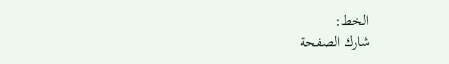الخط:
شارك الصفحة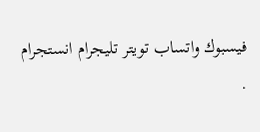فيسبوك واتساب تويتر تليجرام انستجرام
.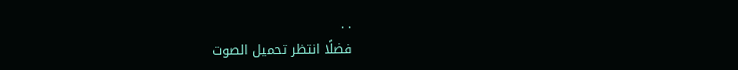. .
فضلًا انتظر تحميل الصوت